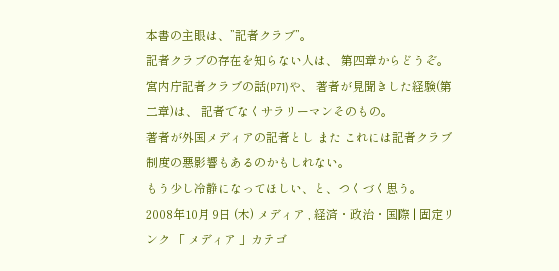本書の主眼は、”記者クラブ”。
記者クラブの存在を知らない人は、 第四章からどうぞ。
宮内庁記者クラブの話(P71)や、 著者が見聞きした経験(第二章)は、 記者でなくサラリーマンそのもの。
著者が外国メディアの記者とし また これには記者クラブ制度の悪影響もあるのかもしれない。
もう少し冷静になってほしい、と、つくづく思う。
2008年10月 9日 (木) メディア , 経済・政治・国際 | 固定リンク 「 メディア 」カテゴ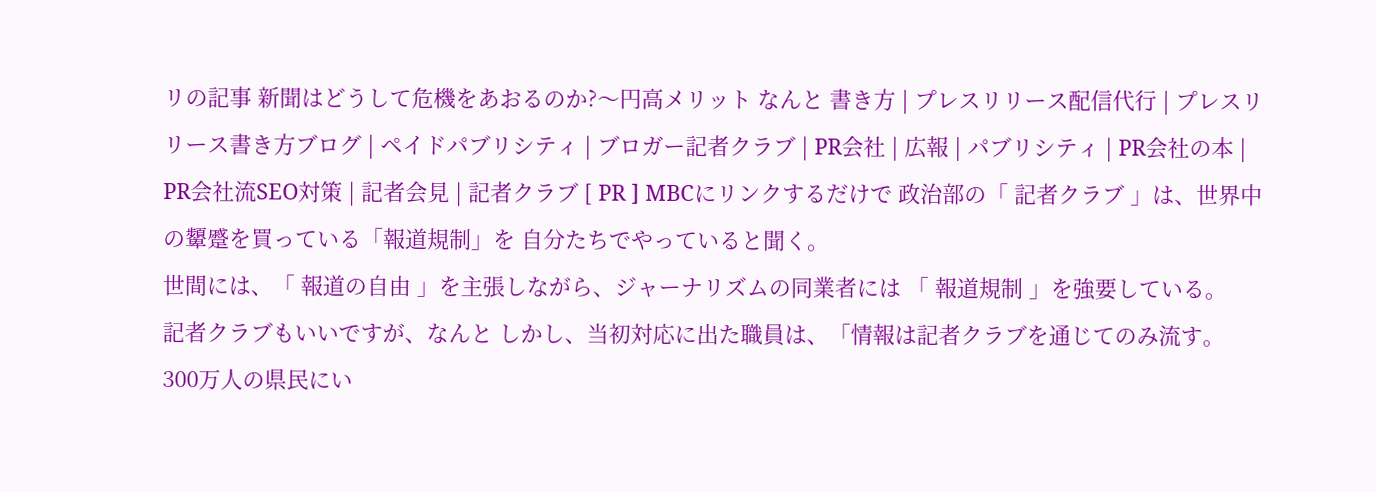リの記事 新聞はどうして危機をあおるのか?〜円高メリット なんと 書き方 | プレスリリース配信代行 | プレスリリース書き方ブログ | ペイドパブリシティ | ブロガー記者クラブ | PR会社 | 広報 | パブリシティ | PR会社の本 | PR会社流SEO対策 | 記者会見 | 記者クラブ [ PR ] MBCにリンクするだけで 政治部の「 記者クラブ 」は、世界中の顰蹙を買っている「報道規制」を 自分たちでやっていると聞く。
世間には、「 報道の自由 」を主張しながら、ジャーナリズムの同業者には 「 報道規制 」を強要している。
記者クラブもいいですが、なんと しかし、当初対応に出た職員は、「情報は記者クラブを通じてのみ流す。
300万人の県民にい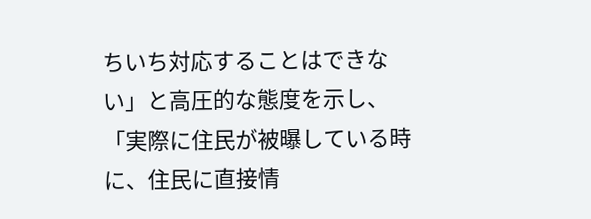ちいち対応することはできない」と高圧的な態度を示し、「実際に住民が被曝している時に、住民に直接情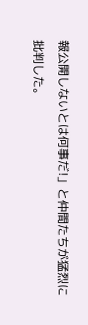報公開しないとは何事だ!」と仲間たちが猛烈に批判した。